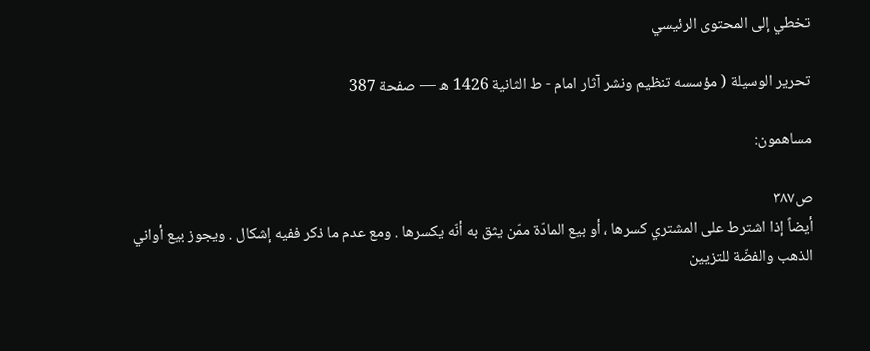تخطي إلى المحتوى الرئيسي

تحرير الوسيلة ( مؤسسه تنظيم ونشر آثار امام - ط الثانية 1426 ه — صفحة 387

مساهمون:

ص٣٨٧
أيضاً إذا اشترط على المشتري كسرها ، أو بيع المادّة ممّن يثق به أنّه يكسرها . ومع عدم ما ذكر ففيه إشكال . ويجوز بيع أواني الذهب والفضّة للتزيين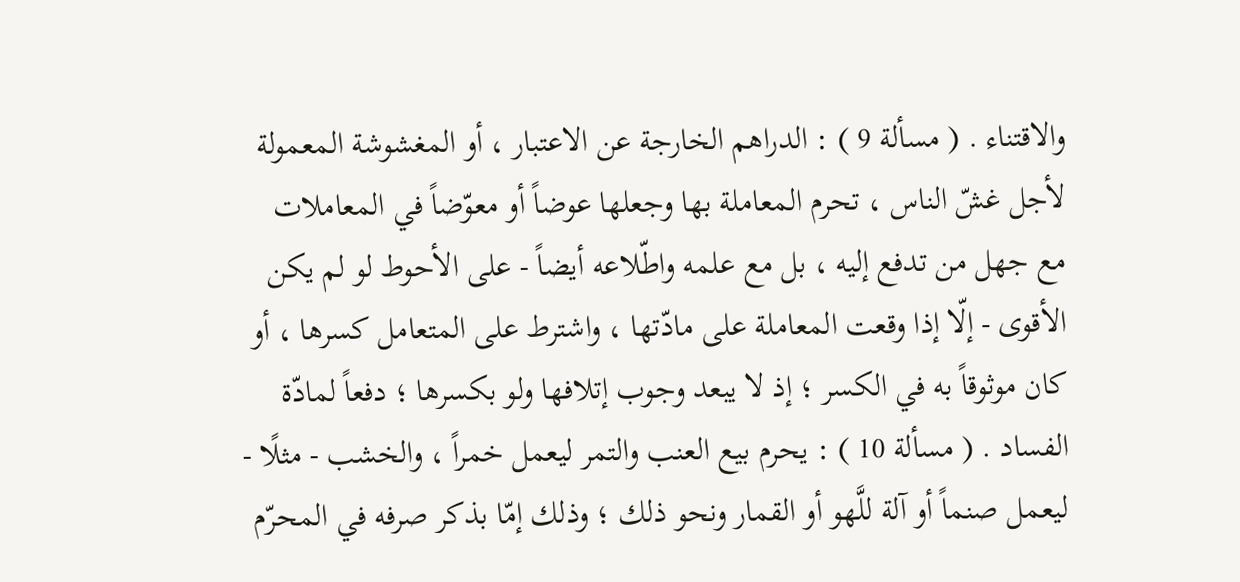والاقتناء . ( مسألة 9 ) : الدراهم الخارجة عن الاعتبار ، أو المغشوشة المعمولة لأجل غشّ الناس ، تحرم المعاملة بها وجعلها عوضاً أو معوّضاً في المعاملات مع جهل من تدفع إليه ، بل مع علمه واطّلاعه أيضاً - على الأحوط لو لم يكن الأقوى - إلّا إذا وقعت المعاملة على مادّتها ، واشترط على المتعامل كسرها ، أو كان موثوقاً به في الكسر ؛ إذ لا يبعد وجوب إتلافها ولو بكسرها ؛ دفعاً لمادّة الفساد . ( مسألة 10 ) : يحرم بيع العنب والتمر ليعمل خمراً ، والخشب - مثلًا - ليعمل صنماً أو آلة للَّهو أو القمار ونحو ذلك ؛ وذلك إمّا بذكر صرفه في المحرّم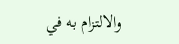والالتزام به في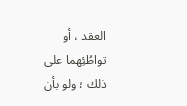العقد ، أو تواطُئِهما على ذلك ؛ ولو بأن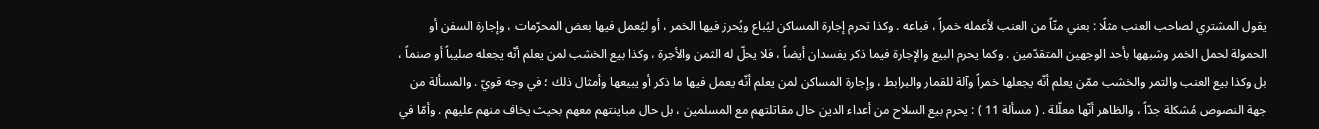يقول المشتري لصاحب العنب مثلًا : بعني منّاً من العنب لأعمله خمراً ، فباعه . وكذا تحرم إجارة المساكن ليُباع ويُحرز فيها الخمر ، أو ليُعمل فيها بعض المحرّمات ، وإجارة السفن أو الحمولة لحمل الخمر وشبهها بأحد الوجهين المتقدّمين . وكما يحرم البيع والإجارة فيما ذكر يفسدان أيضاً ، فلا يحلّ له الثمن والأجرة ، وكذا بيع الخشب لمن يعلم أنّه يجعله صليباً أو صنماً ، بل وكذا بيع العنب والتمر والخشب ممّن يعلم أنّه يجعلها خمراً وآلة للقمار والبرابط ، وإجارة المساكن لمن يعلم أنّه يعمل فيها ما ذكر أو يبيعها وأمثال ذلك ؛ في وجه قويّ . والمسألة من جهة النصوص مُشكلة جدّاً ، والظاهر أنّها معلّلة . ( مسألة 11 ) : يحرم بيع السلاح من أعداء الدين حال مقاتلتهم مع المسلمين ، بل حال مباينتهم معهم بحيث يخاف منهم عليهم . وأمّا في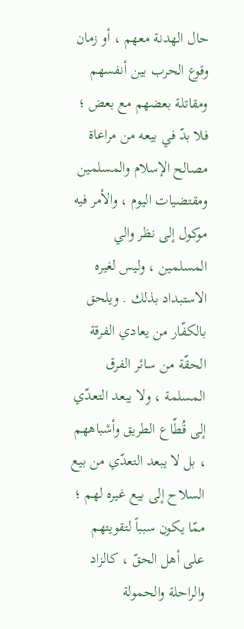حال الهدنة معهم ، أو زمان وقوع الحرب بين أنفسهم ومقاتلة بعضهم مع بعض ؛ فلا بدّ في بيعه من مراعاة مصالح الإسلام والمسلمين ومقتضيات اليوم ، والأمر فيه موكول إلى نظر والي المسلمين ، وليس لغيره الاستبداد بذلك . ويلحق بالكفّار من يعادي الفرقة الحقّة من سائر الفرق المسلمة ، ولا يبعد التعدّي إلى قُطّاع الطريق وأشباههم ، بل لا يبعد التعدّي من بيع السلاح إلى بيع غيره لهم ؛ ممّا يكون سبباً لتقويتهم على أهل الحقّ ، كالزاد والراحلة والحمولة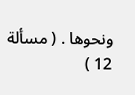ونحوها . ( مسألة 12 )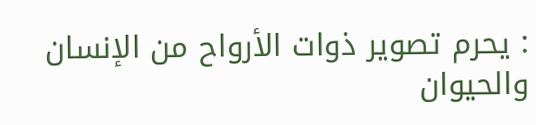: يحرم تصوير ذوات الأرواح من الإنسان والحيوان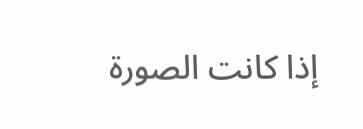إذا كانت الصورة